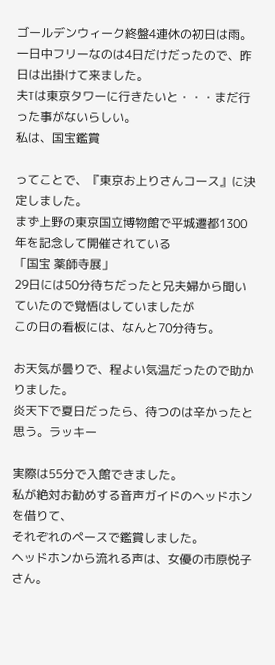ゴールデンウィーク終盤4連休の初日は雨。
一日中フリーなのは4日だけだったので、昨日は出掛けて来ました。
夫Tは東京タワーに行きたいと・・・まだ行った事がないらしい。
私は、国宝鑑賞

ってことで、『東京お上りさんコース』に決定しました。
まず上野の東京国立博物館で平城遷都1300年を記念して開催されている
「国宝 薬師寺展」
29日には50分待ちだったと兄夫婦から聞いていたので覚悟はしていましたが
この日の看板には、なんと70分待ち。

お天気が曇りで、程よい気温だったので助かりました。
炎天下で夏日だったら、待つのは辛かったと思う。ラッキー

実際は55分で入館できました。
私が絶対お勧めする音声ガイドのヘッドホンを借りて、
それぞれのペースで鑑賞しました。
ヘッドホンから流れる声は、女優の市原悦子さん。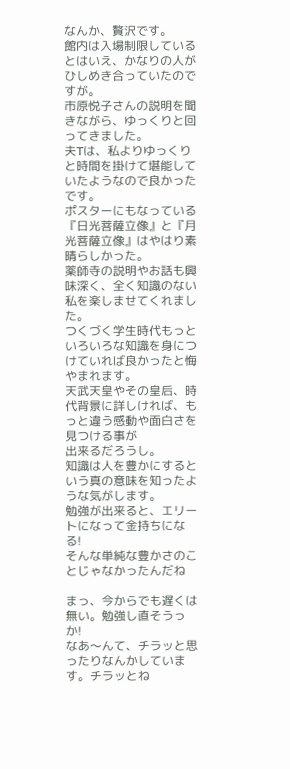なんか、贅沢です。
館内は入場制限しているとはいえ、かなりの人がひしめき合っていたのですが。
市原悦子さんの説明を聞きながら、ゆっくりと回ってきました。
夫Tは、私よりゆっくりと時間を掛けて堪能していたようなので良かったです。
ポスターにもなっている『日光菩薩立像』と『月光菩薩立像』はやはり素晴らしかった。
薬師寺の説明やお話も興味深く、全く知識のない私を楽しませてくれました。
つくづく学生時代もっといろいろな知識を身につけていれば良かったと悔やまれます。
天武天皇やその皇后、時代背景に詳しければ、もっと違う感動や面白さを見つける事が
出来るだろうし。
知識は人を豊かにするという真の意味を知ったような気がします。
勉強が出来ると、エリートになって金持ちになる!
そんな単純な豊かさのことじゃなかったんだね

まっ、今からでも遅くは無い。勉強し直そうっか!
なあ〜んて、チラッと思ったりなんかしています。チラッとね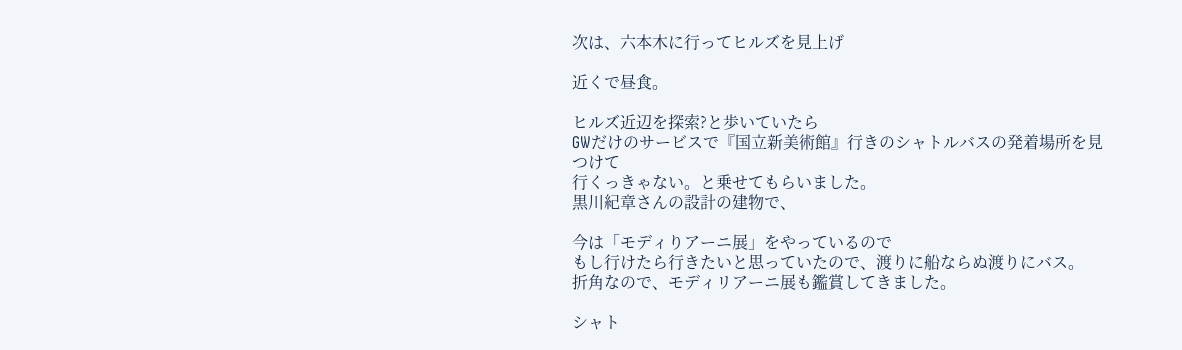次は、六本木に行ってヒルズを見上げ

近くで昼食。

ヒルズ近辺を探索?と歩いていたら
GWだけのサービスで『国立新美術館』行きのシャトルバスの発着場所を見つけて
行くっきゃない。と乗せてもらいました。
黒川紀章さんの設計の建物で、

今は「モディりアーニ展」をやっているので
もし行けたら行きたいと思っていたので、渡りに船ならぬ渡りにバス。
折角なので、モディリアーニ展も鑑賞してきました。

シャト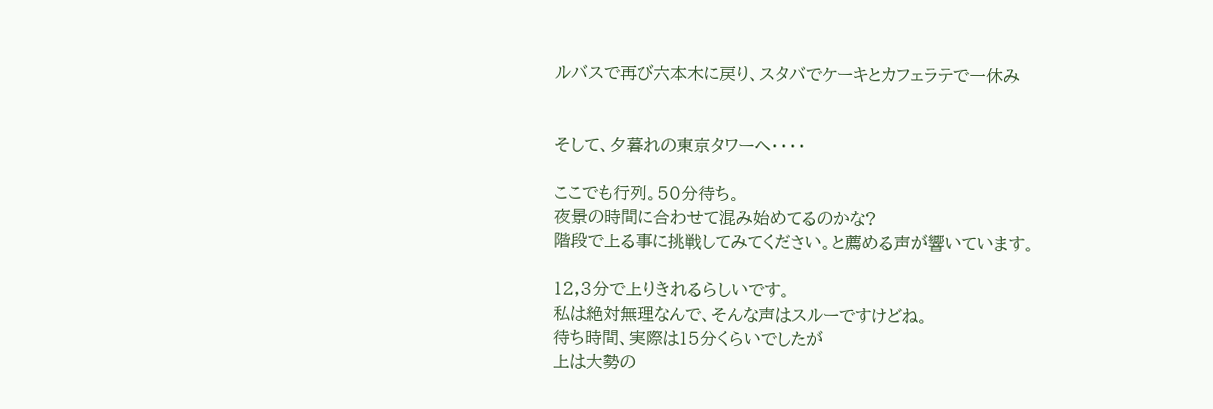ルバスで再び六本木に戻り、スタバでケーキとカフェラテで一休み


そして、夕暮れの東京タワーへ・・・・

ここでも行列。50分待ち。
夜景の時間に合わせて混み始めてるのかな?
階段で上る事に挑戦してみてください。と薦める声が響いています。

12,3分で上りきれるらしいです。
私は絶対無理なんで、そんな声はスルーですけどね。
待ち時間、実際は15分くらいでしたが
上は大勢の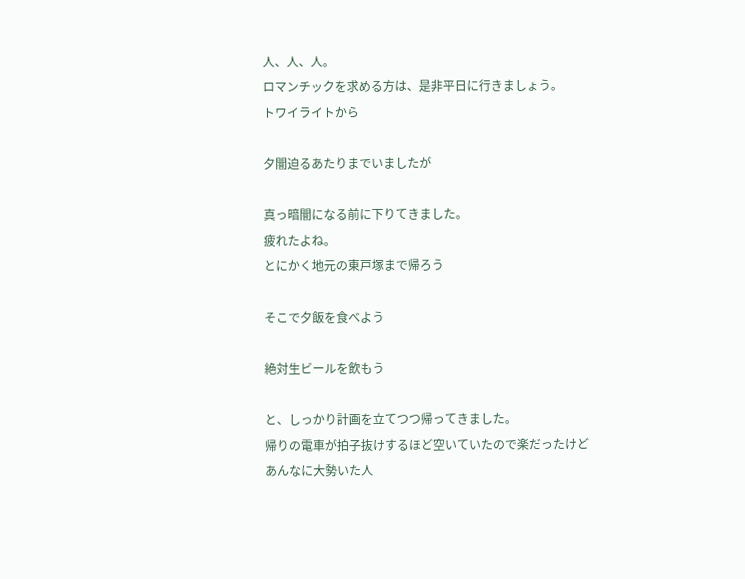人、人、人。
ロマンチックを求める方は、是非平日に行きましょう。
トワイライトから

夕闇迫るあたりまでいましたが

真っ暗闇になる前に下りてきました。
疲れたよね。
とにかく地元の東戸塚まで帰ろう

そこで夕飯を食べよう

絶対生ビールを飲もう

と、しっかり計画を立てつつ帰ってきました。
帰りの電車が拍子抜けするほど空いていたので楽だったけど
あんなに大勢いた人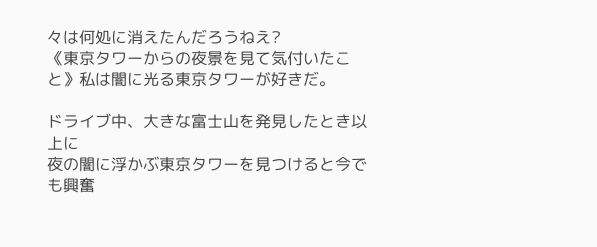々は何処に消えたんだろうねえ?
《東京タワーからの夜景を見て気付いたこと》私は闇に光る東京タワーが好きだ。

ドライブ中、大きな富士山を発見したとき以上に
夜の闇に浮かぶ東京タワーを見つけると今でも興奮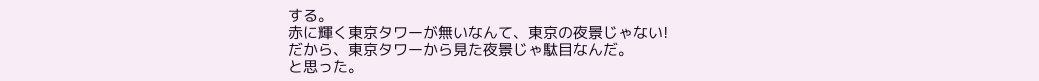する。
赤に輝く東京タワーが無いなんて、東京の夜景じゃない!
だから、東京タワーから見た夜景じゃ駄目なんだ。
と思った。